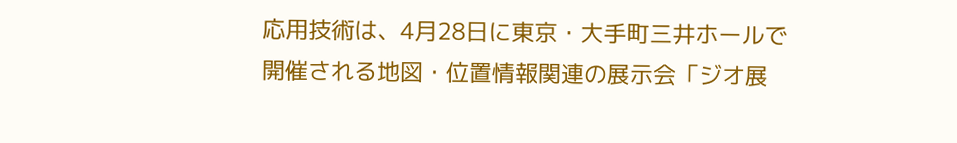応用技術は、4月28日に東京・大手町三井ホールで開催される地図・位置情報関連の展示会「ジオ展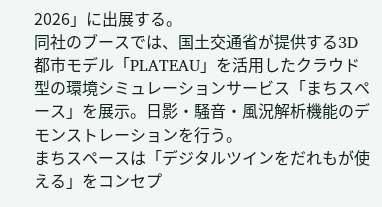2026」に出展する。
同社のブースでは、国土交通省が提供する3D都市モデル「PLATEAU」を活用したクラウド型の環境シミュレーションサービス「まちスペース」を展示。日影・騒音・風況解析機能のデモンストレーションを行う。
まちスペースは「デジタルツインをだれもが使える」をコンセプ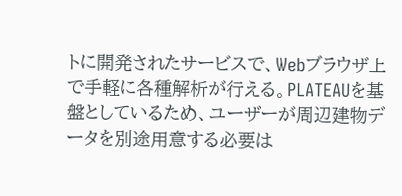トに開発されたサービスで、Webブラウザ上で手軽に各種解析が行える。PLATEAUを基盤としているため、ユーザーが周辺建物データを別途用意する必要は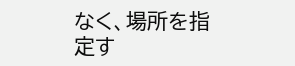なく、場所を指定す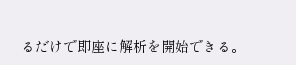るだけで即座に解析を開始できる。